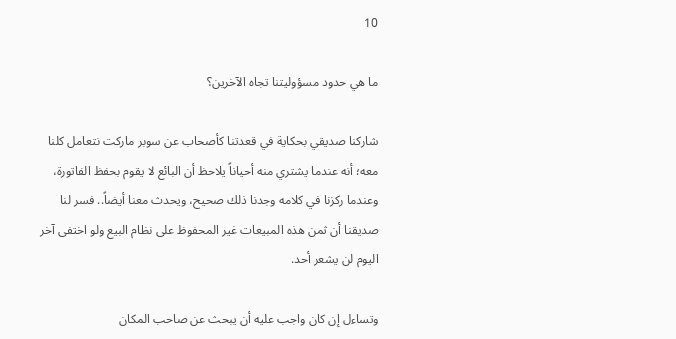10

ما هي حدود مسؤوليتنا تجاه الآخرين؟

شاركنا صديقي بحكاية في قعدتنا كأصحاب عن سوبر ماركت نتعامل كلنا معه؛ أنه عندما يشتري منه أحياناً يلاحظ أن البائع لا يقوم بحفظ الفاتورة، وعندما ركزنا في كلامه وجدنا ذلك صحيح، ويحدث معنا أيضاً.. فسر لنا صديقنا أن ثمن هذه المبيعات غير المحفوظ على نظام البيع ولو اختفى آخر اليوم لن يشعر أحد.

وتساءل إن كان واجب عليه أن يبحث عن صاحب المكان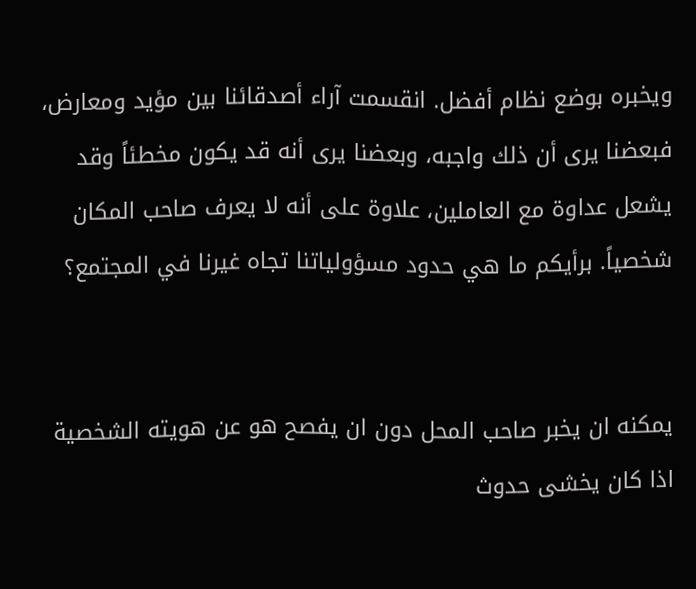ويخبره بوضع نظام أفضل. انقسمت آراء أصدقائنا بين مؤيد ومعارض، فبعضنا يرى أن ذلك واجبه، وبعضنا يرى أنه قد يكون مخطئاً وقد يشعل عداوة مع العاملين، علاوة على أنه لا يعرف صاحب المكان شخصياً. برأيكم ما هي حدود مسؤولياتنا تجاه غيرنا في المجتمع؟


يمكنه ان يخبر صاحب المحل دون ان يفصح هو عن هويته الشخصية اذا كان يخشى حدوث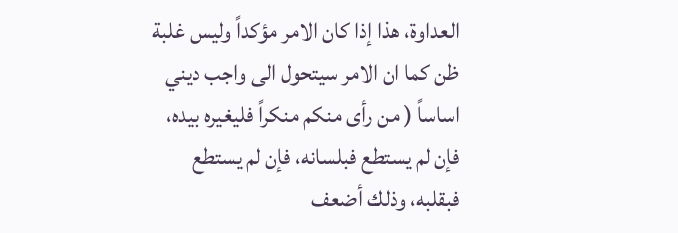العداوة، هذا إذا كان الامر مؤكداً وليس غلبة ظن كما ان الامر سيتحول الى واجب ديني اساساً ( من رأى منكم منكراً فليغيره بيده، فإن لم يستطع فبلسانه، فإن لم يستطع فبقلبه، وذلك أضعف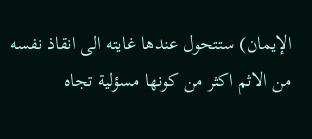الإيمان) ستتحول عندها غايته الى انقاذ نفسه من الاثم اكثر من كونها مسؤلية تجاه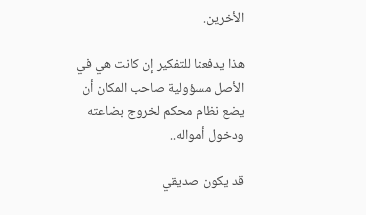الأخرين.

هذا يدفعنا للتفكير إن كانت هي في الأصل مسؤولية صاحب المكان أن يضع نظام محكم لخروج بضاعته ودخول أمواله..

قد يكون صديقي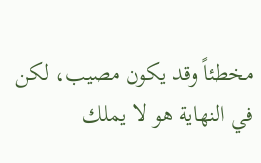مخطئاً وقد يكون مصيب، لكن في النهاية هو لا يملك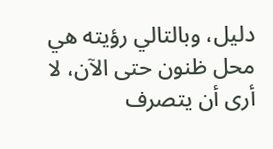دليل، وبالتالي رؤيته هي محل ظنون حتى الآن، لا أرى أن يتصرف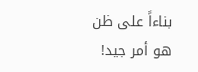بناءاً على ظن هو أمر جيد!